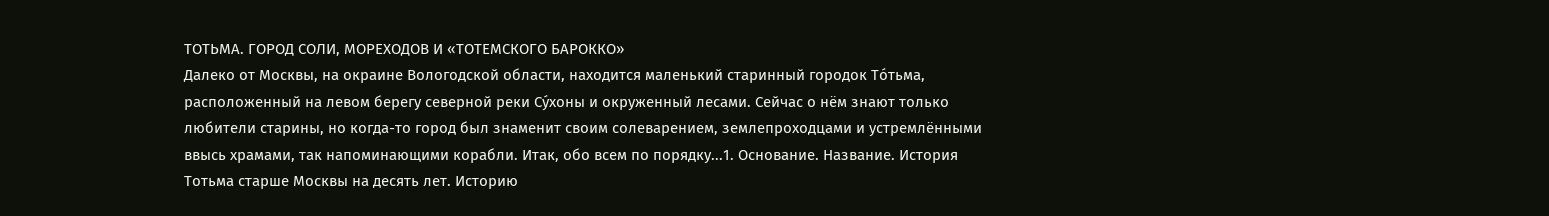ТОТЬМА. ГОРОД СОЛИ, МОРЕХОДОВ И «ТОТЕМСКОГО БАРОККО»
Далеко от Москвы, на окраине Вологодской области, находится маленький старинный городок То́тьма, расположенный на левом берегу северной реки Су́хоны и окруженный лесами. Сейчас о нём знают только любители старины, но когда-то город был знаменит своим солеварением, землепроходцами и устремлёнными ввысь храмами, так напоминающими корабли. Итак, обо всем по порядку...1. Основание. Название. История
Тотьма старше Москвы на десять лет. Историю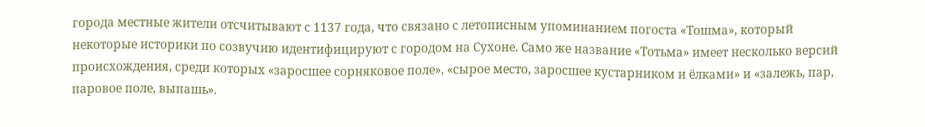города местные жители отсчитывают с 1137 года, что связано с летописным упоминанием погоста «Тошма», который некоторые историки по созвучию идентифицируют с городом на Сухоне. Само же название «Тотьма» имеет несколько версий происхождения, среди которых «заросшее сорняковое поле», «сырое место, заросшее кустарником и ёлками» и «залежь, пар, паровое поле, выпашь».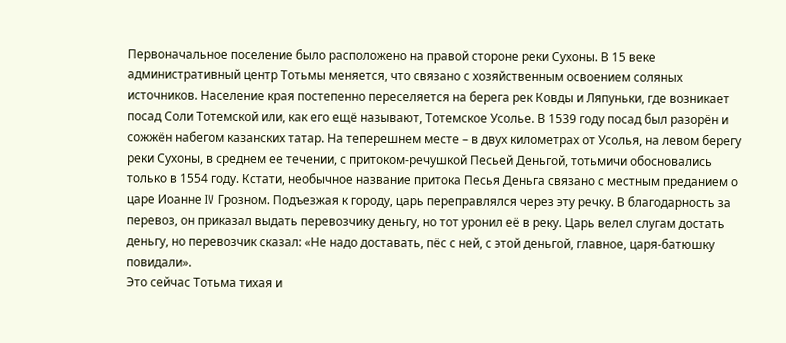Первоначальное поселение было расположено на правой стороне реки Сухоны. В 15 веке административный центр Тотьмы меняется, что связано с хозяйственным освоением соляных источников. Население края постепенно переселяется на берега рек Ковды и Ляпуньки, где возникает посад Соли Тотемской или, как его ещё называют, Тотемское Усолье. В 1539 году посад был разорён и сожжён набегом казанских татар. На теперешнем месте – в двух километрах от Усолья, на левом берегу реки Сухоны, в среднем ее течении, с притоком-речушкой Песьей Деньгой, тотьмичи обосновались только в 1554 году. Кстати, необычное название притока Песья Деньга связано с местным преданием о царе Иоанне IV Грозном. Подъезжая к городу, царь переправлялся через эту речку. В благодарность за перевоз, он приказал выдать перевозчику деньгу, но тот уронил её в реку. Царь велел слугам достать деньгу, но перевозчик сказал: «Не надо доставать, пёс с ней, с этой деньгой, главное, царя-батюшку повидали».
Это сейчас Тотьма тихая и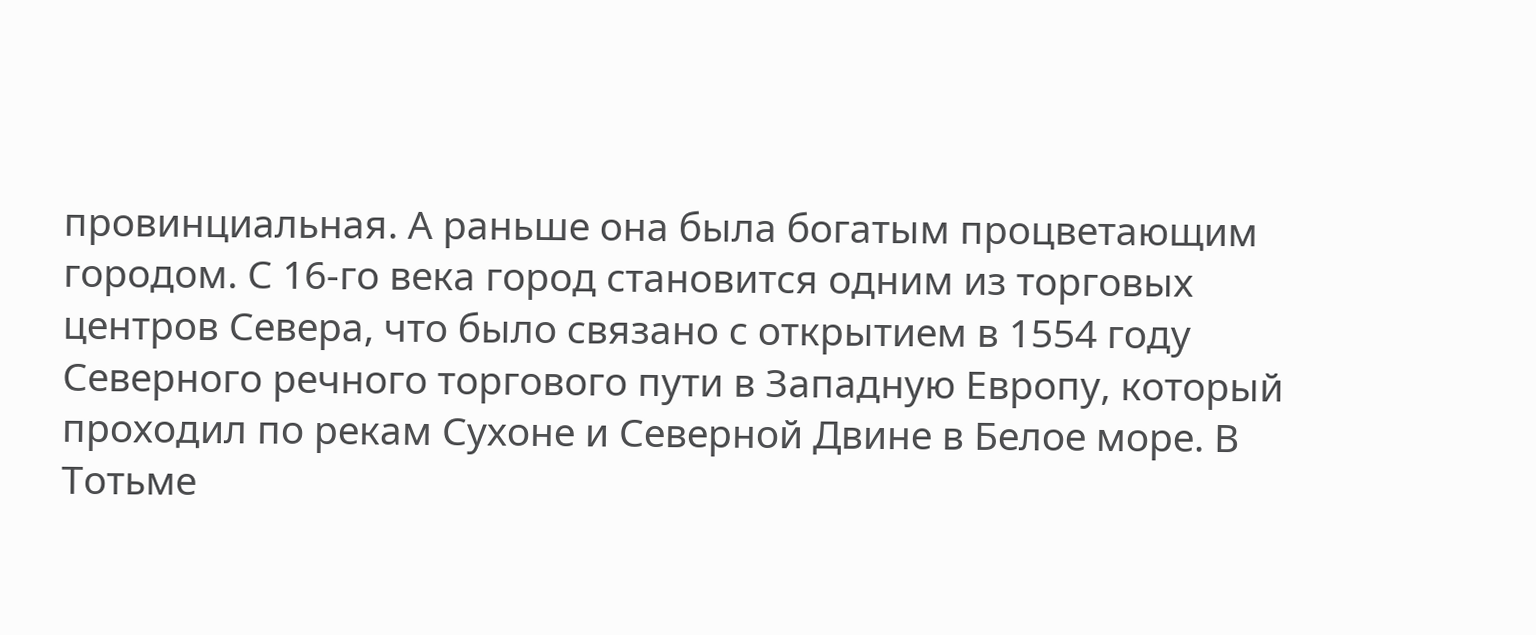провинциальная. А раньше она была богатым процветающим городом. С 16-го века город становится одним из торговых центров Севера, что было связано с открытием в 1554 году Северного речного торгового пути в Западную Европу, который проходил по рекам Сухоне и Северной Двине в Белое море. В Тотьме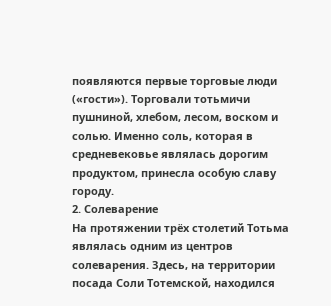появляются первые торговые люди («гости»). Торговали тотьмичи пушниной, хлебом, лесом, воском и солью. Именно соль, которая в средневековье являлась дорогим продуктом, принесла особую славу городу.
2. Солеварение
На протяжении трёх столетий Тотьма являлась одним из центров солеварения. Здесь, на территории посада Соли Тотемской, находился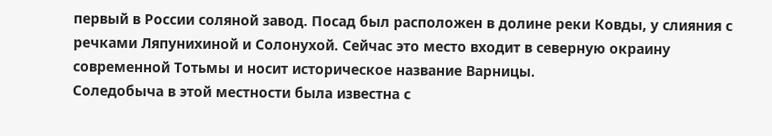первый в России соляной завод. Посад был расположен в долине реки Ковды, у слияния с речками Ляпунихиной и Солонухой. Сейчас это место входит в северную окраину современной Тотьмы и носит историческое название Варницы.
Соледобыча в этой местности была известна с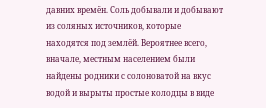давних времён. Соль добывали и добывают из соляных источников, которые находятся под землёй. Вероятнее всего, вначале, местным населением были найдены родники с солоноватой на вкус водой и вырыты простые колодцы в виде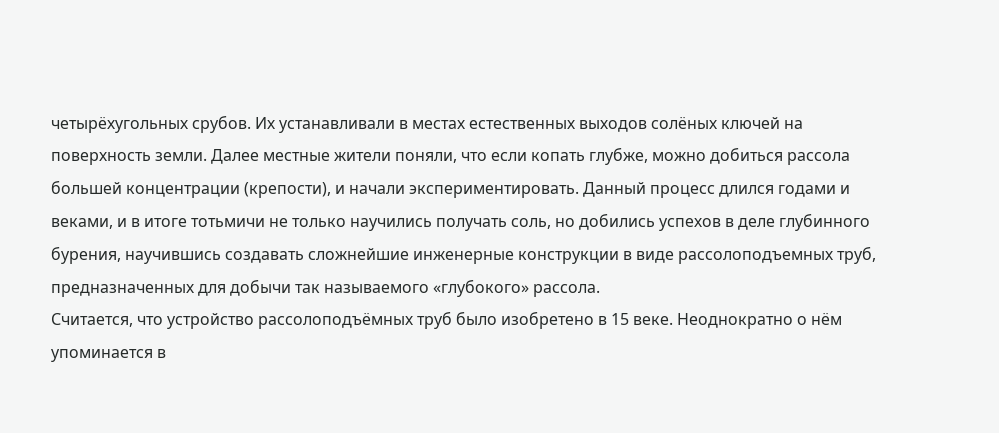четырёхугольных срубов. Их устанавливали в местах естественных выходов солёных ключей на поверхность земли. Далее местные жители поняли, что если копать глубже, можно добиться рассола большей концентрации (крепости), и начали экспериментировать. Данный процесс длился годами и веками, и в итоге тотьмичи не только научились получать соль, но добились успехов в деле глубинного бурения, научившись создавать сложнейшие инженерные конструкции в виде рассолоподъемных труб, предназначенных для добычи так называемого «глубокого» рассола.
Считается, что устройство рассолоподъёмных труб было изобретено в 15 веке. Неоднократно о нём упоминается в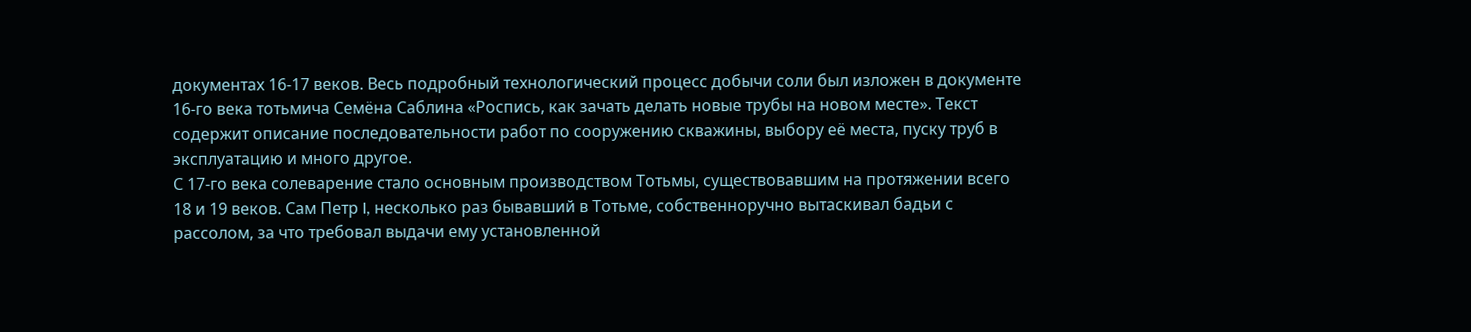документах 16-17 веков. Весь подробный технологический процесс добычи соли был изложен в документе 16-го века тотьмича Семёна Саблина «Роспись, как зачать делать новые трубы на новом месте». Текст содержит описание последовательности работ по сооружению скважины, выбору её места, пуску труб в эксплуатацию и много другое.
С 17-го века солеварение стало основным производством Тотьмы, существовавшим на протяжении всего 18 и 19 веков. Сам Петр I, несколько раз бывавший в Тотьме, собственноручно вытаскивал бадьи с рассолом, за что требовал выдачи ему установленной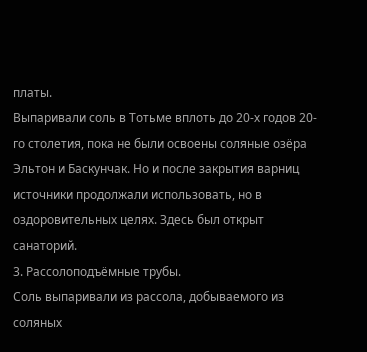платы.
Выпаривали соль в Тотьме вплоть до 20-х годов 20-го столетия, пока не были освоены соляные озёра Эльтон и Баскунчак. Но и после закрытия варниц источники продолжали использовать, но в оздоровительных целях. Здесь был открыт санаторий.
3. Рассолоподъёмные трубы.
Соль выпаривали из рассола, добываемого из соляных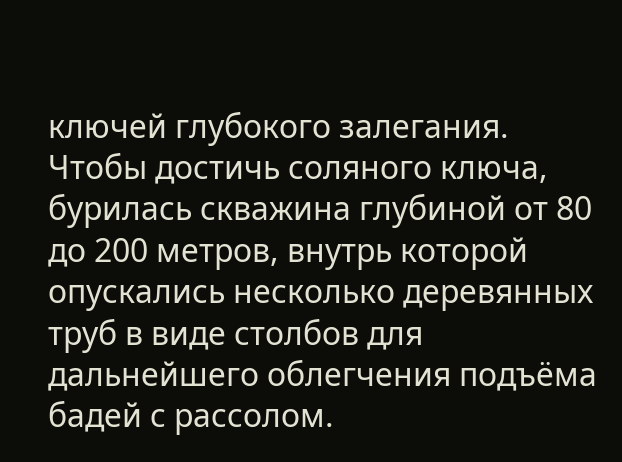ключей глубокого залегания. Чтобы достичь соляного ключа, бурилась скважина глубиной от 80 до 200 метров, внутрь которой опускались несколько деревянных труб в виде столбов для дальнейшего облегчения подъёма бадей с рассолом.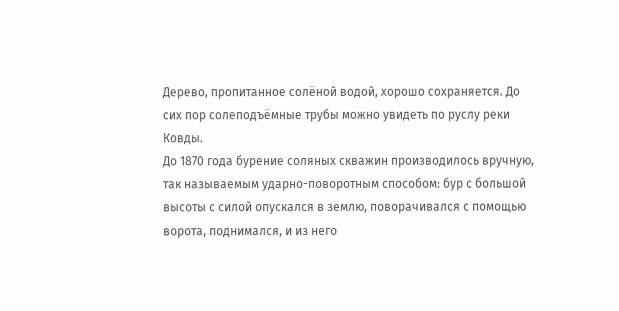Дерево, пропитанное солёной водой, хорошо сохраняется. До сих пор солеподъёмные трубы можно увидеть по руслу реки Ковды.
До 1870 года бурение соляных скважин производилось вручную, так называемым ударно-поворотным способом: бур с большой высоты с силой опускался в землю, поворачивался с помощью ворота, поднимался, и из него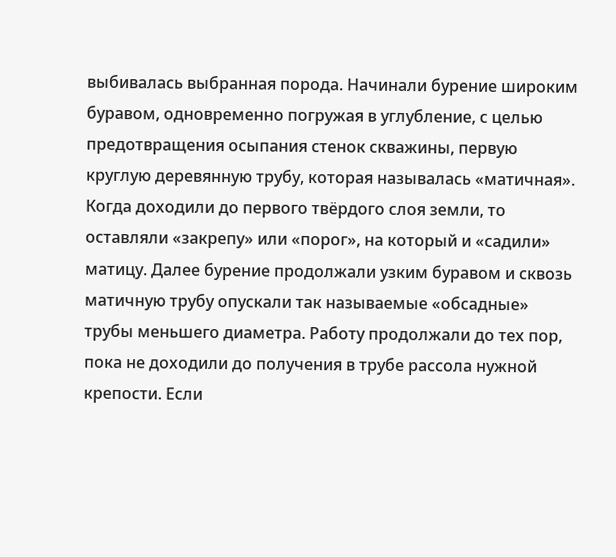выбивалась выбранная порода. Начинали бурение широким буравом, одновременно погружая в углубление, с целью предотвращения осыпания стенок скважины, первую круглую деревянную трубу, которая называлась «матичная». Когда доходили до первого твёрдого слоя земли, то оставляли «закрепу» или «порог», на который и «садили» матицу. Далее бурение продолжали узким буравом и сквозь матичную трубу опускали так называемые «обсадные» трубы меньшего диаметра. Работу продолжали до тех пор, пока не доходили до получения в трубе рассола нужной крепости. Если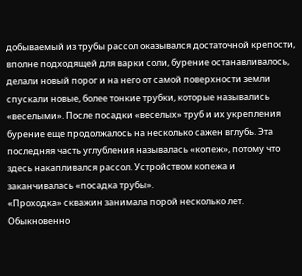добываемый из трубы рассол оказывался достаточной крепости, вполне подходящей для варки соли, бурение останавливалось, делали новый порог и на него от самой поверхности земли спускали новые, более тонкие трубки, которые назывались «веселыми». После посадки «веселых» труб и их укрепления бурение еще продолжалось на несколько сажен вглубь. Эта последняя часть углубления называлась «копеж», потому что здесь накапливался рассол. Устройством копежа и заканчивалась «посадка трубы».
«Проходка» скважин занимала порой несколько лет. Обыкновенно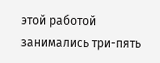этой работой занимались три-пять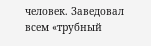человек. Заведовал всем «трубный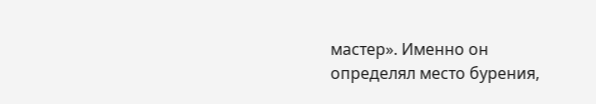мастер». Именно он определял место бурения,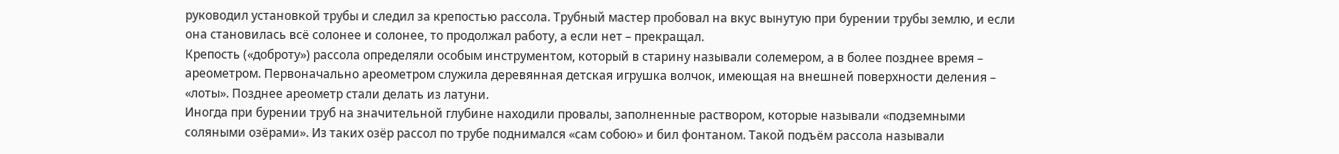руководил установкой трубы и следил за крепостью рассола. Трубный мастер пробовал на вкус вынутую при бурении трубы землю, и если она становилась всё солонее и солонее, то продолжал работу, а если нет – прекращал.
Крепость («доброту») рассола определяли особым инструментом, который в старину называли солемером, а в более позднее время – ареометром. Первоначально ареометром служила деревянная детская игрушка волчок, имеющая на внешней поверхности деления – «лоты». Позднее ареометр стали делать из латуни.
Иногда при бурении труб на значительной глубине находили провалы, заполненные раствором, которые называли «подземными соляными озёрами». Из таких озёр рассол по трубе поднимался «сам собою» и бил фонтаном. Такой подъём рассола называли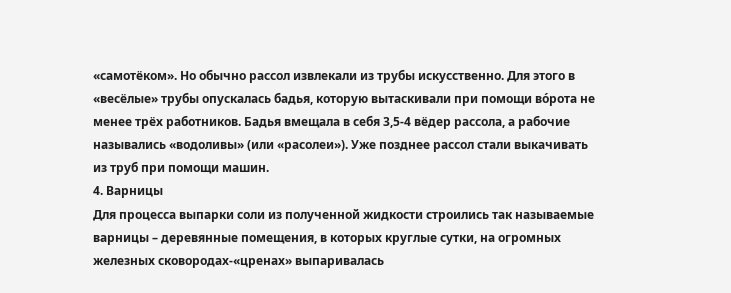«самотёком». Но обычно рассол извлекали из трубы искусственно. Для этого в «весёлые» трубы опускалась бадья, которую вытаскивали при помощи во́рота не менее трёх работников. Бадья вмещала в себя 3,5-4 вёдер рассола, а рабочие назывались «водоливы» (или «расолеи»). Уже позднее рассол стали выкачивать из труб при помощи машин.
4. Варницы
Для процесса выпарки соли из полученной жидкости строились так называемые варницы – деревянные помещения, в которых круглые сутки, на огромных железных сковородах-«цренах» выпаривалась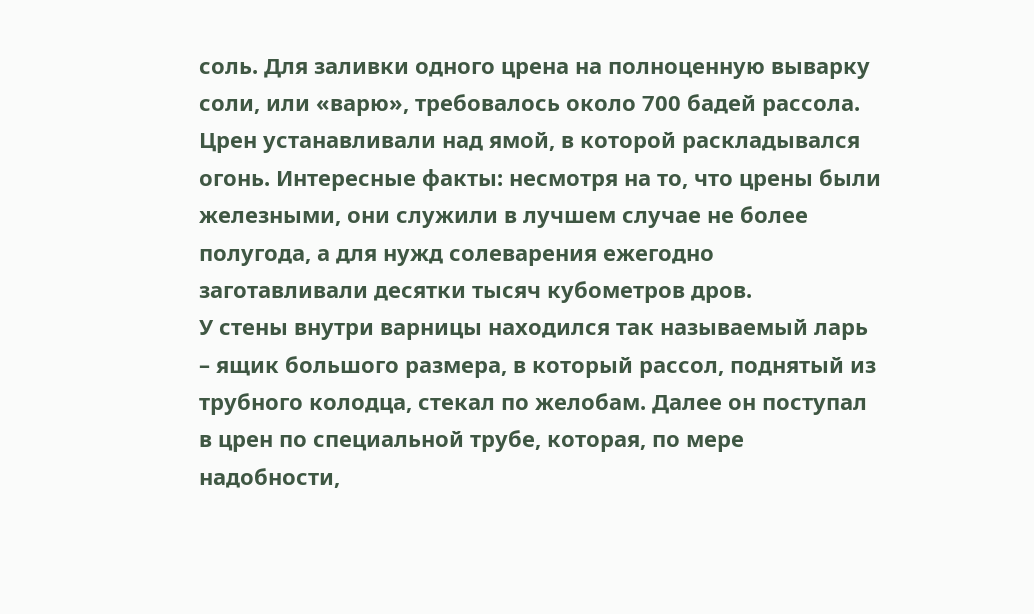соль. Для заливки одного црена на полноценную выварку соли, или «варю», требовалось около 700 бадей рассола. Црен устанавливали над ямой, в которой раскладывался огонь. Интересные факты: несмотря на то, что црены были железными, они служили в лучшем случае не более полугода, а для нужд солеварения ежегодно заготавливали десятки тысяч кубометров дров.
У стены внутри варницы находился так называемый ларь – ящик большого размера, в который рассол, поднятый из трубного колодца, стекал по желобам. Далее он поступал в црен по специальной трубе, которая, по мере надобности,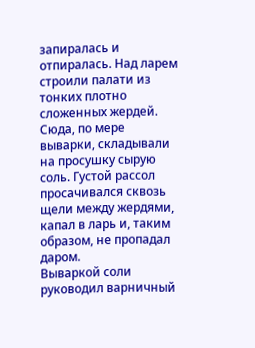запиралась и отпиралась. Над ларем строили палати из тонких плотно сложенных жердей. Сюда, по мере выварки, складывали на просушку сырую соль. Густой рассол просачивался сквозь щели между жердями, капал в ларь и, таким образом, не пропадал даром.
Вываркой соли руководил варничный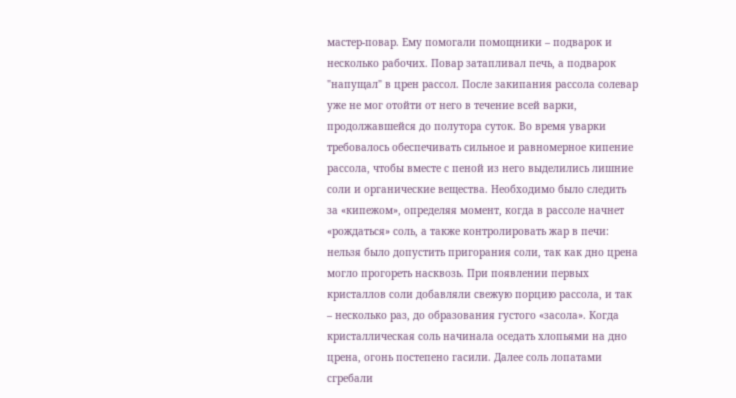мастер-повар. Ему помогали помощники – подварок и несколько рабочих. Повар затапливал печь, а подварок "напущал" в црен рассол. После закипания рассола солевар уже не мог отойти от него в течение всей варки, продолжавшейся до полутора суток. Во время уварки требовалось обеспечивать сильное и равномерное кипение рассола, чтобы вместе с пеной из него выделились лишние соли и органические вещества. Необходимо было следить за «кипежом», определяя момент, когда в рассоле начнет «рождаться» соль, а также контролировать жар в печи: нельзя было допустить пригорания соли, так как дно црена могло прогореть насквозь. При появлении первых кристаллов соли добавляли свежую порцию рассола, и так – несколько раз, до образования густого «засола». Когда кристаллическая соль начинала оседать хлопьями на дно црена, огонь постепено гасили. Далее соль лопатами сгребали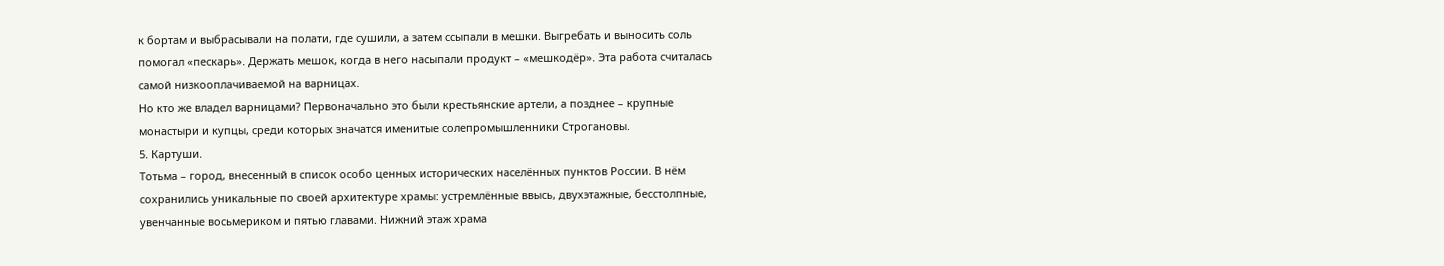к бортам и выбрасывали на полати, где сушили, а затем ссыпали в мешки. Выгребать и выносить соль помогал «пескарь». Держать мешок, когда в него насыпали продукт – «мешкодёр». Эта работа считалась самой низкооплачиваемой на варницах.
Но кто же владел варницами? Первоначально это были крестьянские артели, а позднее – крупные монастыри и купцы, среди которых значатся именитые солепромышленники Строгановы.
5. Картуши.
Тотьма – город, внесенный в список особо ценных исторических населённых пунктов России. В нём сохранились уникальные по своей архитектуре храмы: устремлённые ввысь, двухэтажные, бесстолпные, увенчанные восьмериком и пятью главами. Нижний этаж храма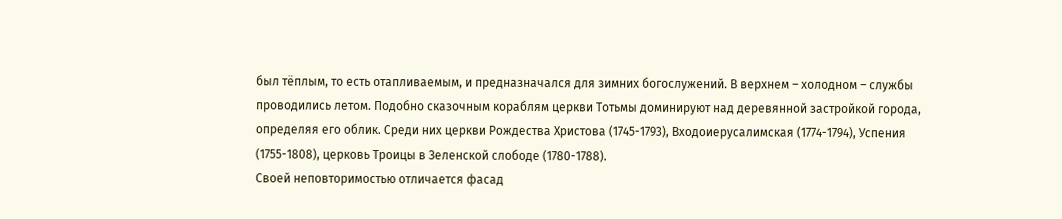был тёплым, то есть отапливаемым, и предназначался для зимних богослужений. В верхнем – холодном – службы проводились летом. Подобно сказочным кораблям церкви Тотьмы доминируют над деревянной застройкой города, определяя его облик. Среди них церкви Рождества Христова (1745-1793), Входоиерусалимская (1774-1794), Успения (1755-1808), церковь Троицы в Зеленской слободе (1780-1788).
Своей неповторимостью отличается фасад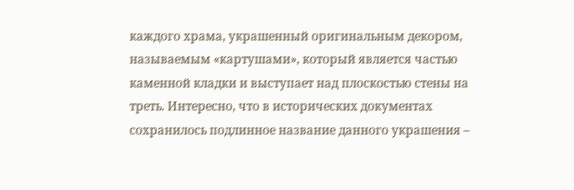каждого храма, украшенный оригинальным декором, называемым «картушами», который является частью каменной кладки и выступает над плоскостью стены на треть. Интересно, что в исторических документах сохранилось подлинное название данного украшения –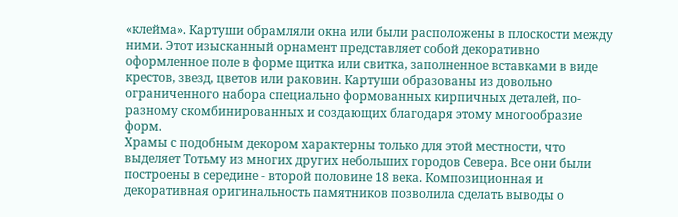«клейма». Картуши обрамляли окна или были расположены в плоскости между ними. Этот изысканный орнамент представляет собой декоративно оформленное поле в форме щитка или свитка, заполненное вставками в виде крестов, звезд, цветов или раковин. Картуши образованы из довольно ограниченного набора специально формованных кирпичных деталей, по-разному скомбинированных и создающих благодаря этому многообразие форм.
Храмы с подобным декором характерны только для этой местности, что выделяет Тотьму из многих других небольших городов Севера. Все они были построены в середине - второй половине 18 века. Композиционная и декоративная оригинальность памятников позволила сделать выводы о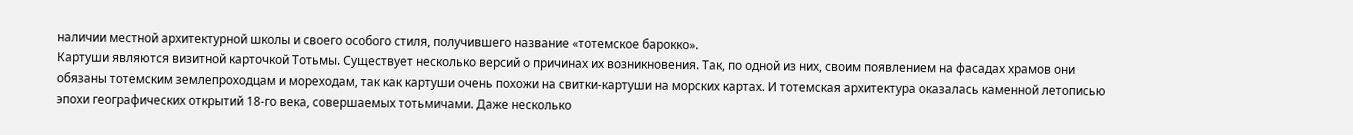наличии местной архитектурной школы и своего особого стиля, получившего название «тотемское барокко».
Картуши являются визитной карточкой Тотьмы. Существует несколько версий о причинах их возникновения. Так, по одной из них, своим появлением на фасадах храмов они обязаны тотемским землепроходцам и мореходам, так как картуши очень похожи на свитки-картуши на морских картах. И тотемская архитектура оказалась каменной летописью эпохи географических открытий 18-го века, совершаемых тотьмичами. Даже несколько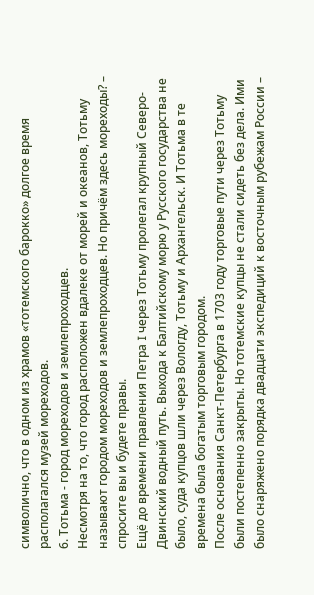символично, что в одном из храмов «тотемского барокко» долгое время располагался музей мореходов.
6. Тотьма - город мореходов и землепроходцев.
Несмотря на то, что город расположен вдалеке от морей и океанов, Тотьму называют городом мореходов и землепроходцев. Но причём здесь мореходы? – спросите вы и будете правы.
Ещё до времени правления Петра I через Тотьму пролегал крупный Северо-Двинский водный путь. Выхода к Балтийскому морю у Русского государства не было, суда купцов шли через Вологду, Тотьму и Архангельск. И Тотьма в те времена была богатым торговым городом.
После основания Санкт-Петербурга в 1703 году торговые пути через Тотьму были постепенно закрыты. Но тотемские купцы не стали сидеть без дела. Ими было снаряжено порядка двадцати экспедиций к восточным рубежам России –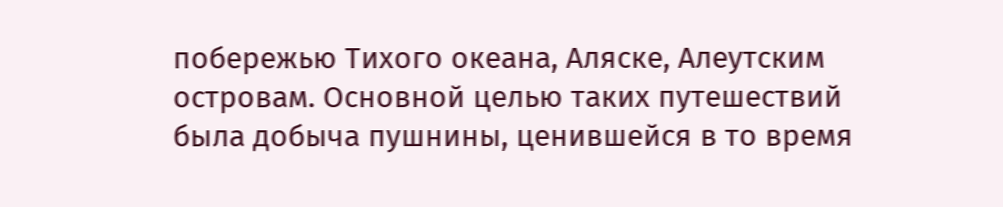побережью Тихого океана, Аляске, Алеутским островам. Основной целью таких путешествий была добыча пушнины, ценившейся в то время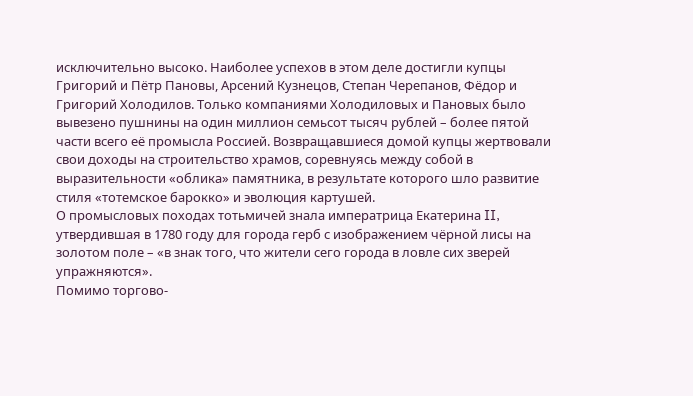исключительно высоко. Наиболее успехов в этом деле достигли купцы Григорий и Пётр Пановы, Арсений Кузнецов, Степан Черепанов, Фёдор и Григорий Холодилов. Только компаниями Холодиловых и Пановых было вывезено пушнины на один миллион семьсот тысяч рублей – более пятой части всего её промысла Россией. Возвращавшиеся домой купцы жертвовали свои доходы на строительство храмов, соревнуясь между собой в выразительности «облика» памятника, в результате которого шло развитие стиля «тотемское барокко» и эволюция картушей.
О промысловых походах тотьмичей знала императрица Екатерина II, утвердившая в 1780 году для города герб с изображением чёрной лисы на золотом поле – «в знак того, что жители сего города в ловле сих зверей упражняются».
Помимо торгово-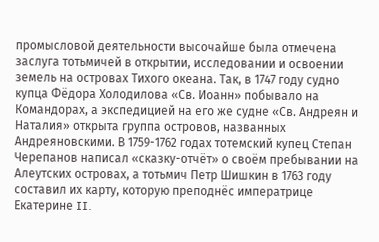промысловой деятельности высочайше была отмечена заслуга тотьмичей в открытии, исследовании и освоении земель на островах Тихого океана. Так, в 1747 году судно купца Фёдора Холодилова «Св. Иоанн» побывало на Командорах, а экспедицией на его же судне «Св. Андреян и Наталия» открыта группа островов, названных Андреяновскими. В 1759-1762 годах тотемский купец Степан Черепанов написал «сказку-отчёт» о своём пребывании на Алеутских островах, а тотьмич Петр Шишкин в 1763 году составил их карту, которую преподнёс императрице Екатерине II.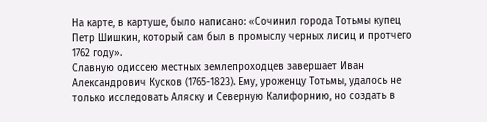На карте, в картуше, было написано: «Сочинил города Тотьмы купец Петр Шишкин, который сам был в промыслу черных лисиц и протчего 1762 году».
Славную одиссею местных землепроходцев завершает Иван Александрович Кусков (1765-1823). Ему, уроженцу Тотьмы, удалось не только исследовать Аляску и Северную Калифорнию, но создать в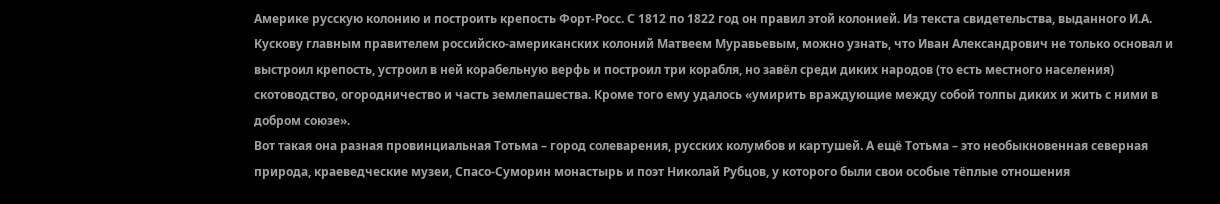Америке русскую колонию и построить крепость Форт-Росс. С 1812 по 1822 год он правил этой колонией. Из текста свидетельства, выданного И.А. Кускову главным правителем российско-американских колоний Матвеем Муравьевым, можно узнать, что Иван Александрович не только основал и выстроил крепость, устроил в ней корабельную верфь и построил три корабля, но завёл среди диких народов (то есть местного населения) скотоводство, огородничество и часть землепашества. Кроме того ему удалось «умирить враждующие между собой толпы диких и жить с ними в добром союзе».
Вот такая она разная провинциальная Тотьма – город солеварения, русских колумбов и картушей. А ещё Тотьма – это необыкновенная северная природа, краеведческие музеи, Спасо-Суморин монастырь и поэт Николай Рубцов, у которого были свои особые тёплые отношения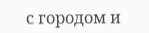с городом и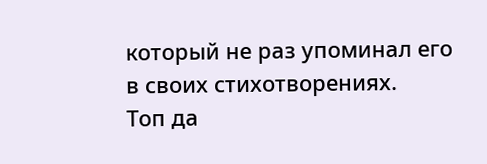который не раз упоминал его в своих стихотворениях.
Топ да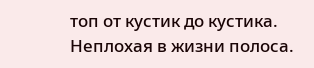топ от кустик до кустика.
Неплохая в жизни полоса.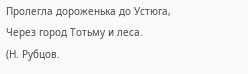Пролегла дороженька до Устюга,
Через город Тотьму и леса.
(Н. Рубцов.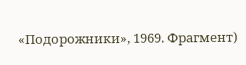«Подорожники», 1969. Фрагмент)